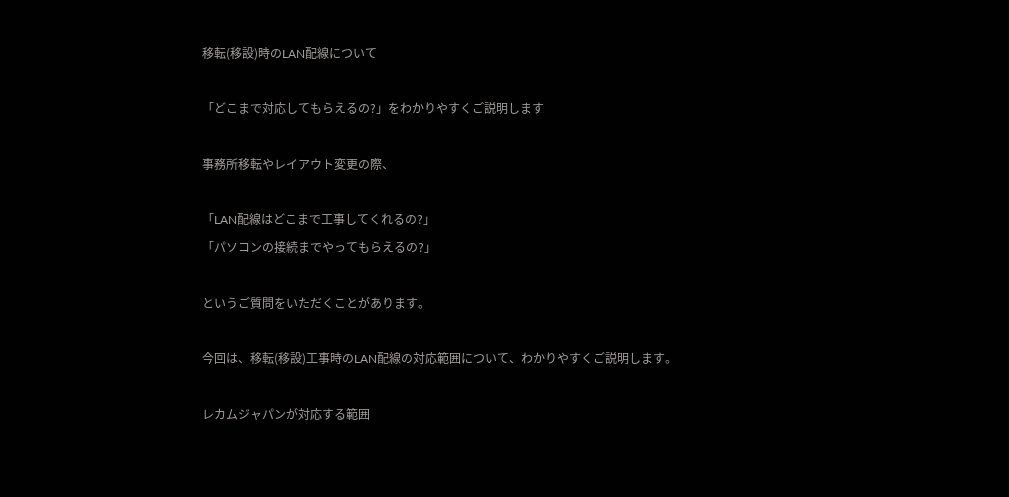移転(移設)時のLAN配線について

「どこまで対応してもらえるの?」をわかりやすくご説明します

事務所移転やレイアウト変更の際、

「LAN配線はどこまで工事してくれるの?」
「パソコンの接続までやってもらえるの?」

というご質問をいただくことがあります。

今回は、移転(移設)工事時のLAN配線の対応範囲について、わかりやすくご説明します。

レカムジャパンが対応する範囲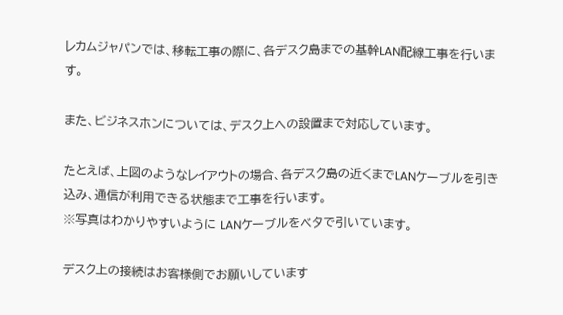レカムジャパンでは、移転工事の際に、各デスク島までの基幹LAN配線工事を行います。

また、ビジネスホンについては、デスク上への設置まで対応しています。

たとえば、上図のようなレイアウトの場合、各デスク島の近くまでLANケーブルを引き込み、通信が利用できる状態まで工事を行います。
※写真はわかりやすいように LANケーブルをベタで引いています。

デスク上の接続はお客様側でお願いしています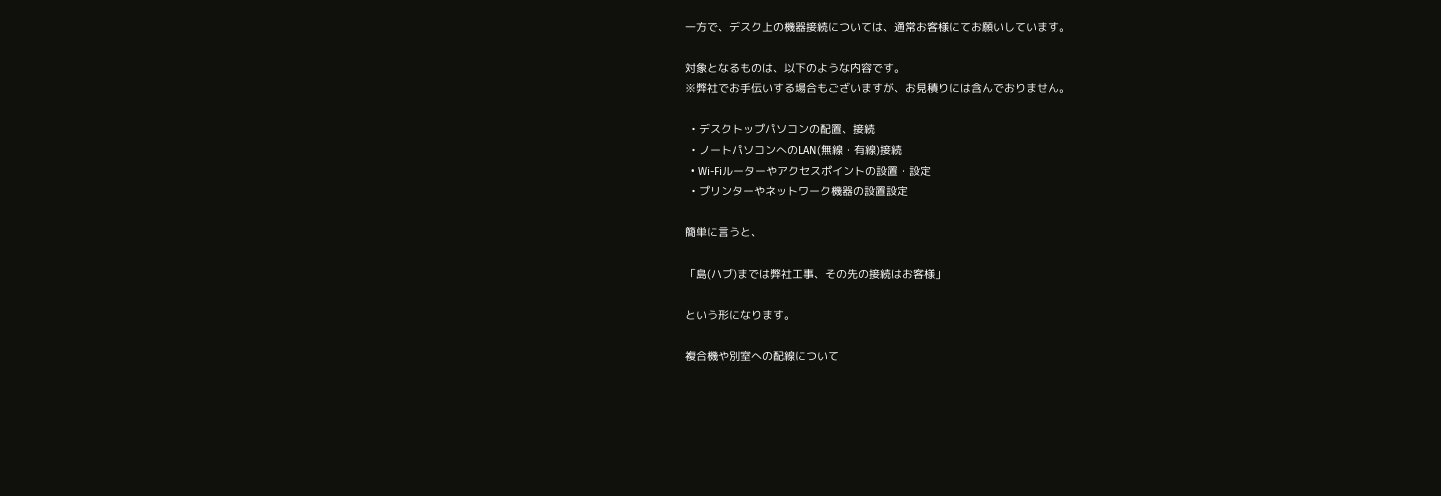一方で、デスク上の機器接続については、通常お客様にてお願いしています。

対象となるものは、以下のような内容です。
※弊社でお手伝いする場合もございますが、お見積りには含んでおりません。

  • デスクトップパソコンの配置、接続
  • ノートパソコンへのLAN(無線・有線)接続
  • Wi-Fiルーターやアクセスポイントの設置・設定
  • プリンターやネットワーク機器の設置設定

簡単に言うと、

「島(ハブ)までは弊社工事、その先の接続はお客様」

という形になります。

複合機や別室への配線について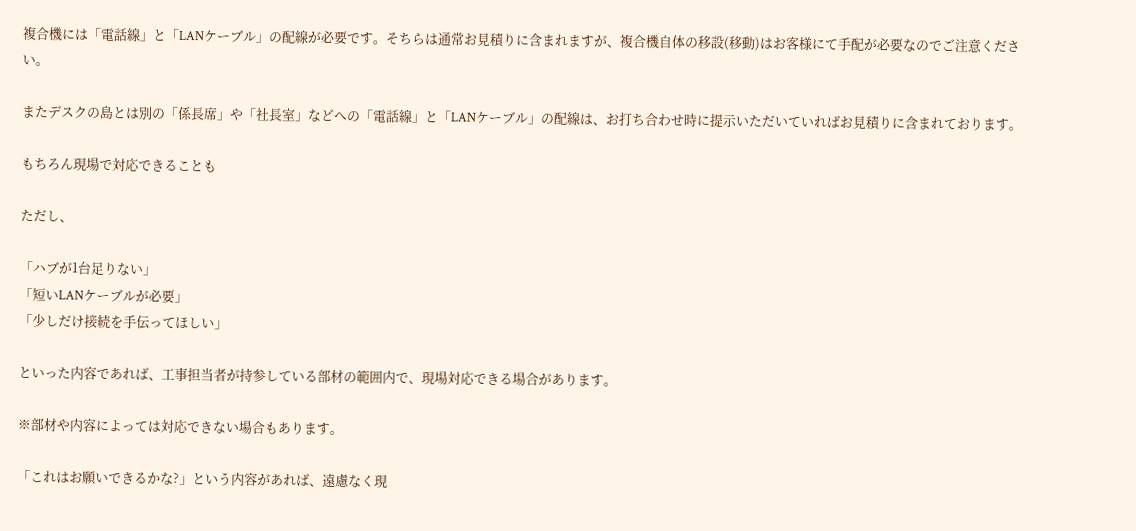複合機には「電話線」と「LANケーブル」の配線が必要です。そちらは通常お見積りに含まれますが、複合機自体の移設(移動)はお客様にて手配が必要なのでご注意ください。

またデスクの島とは別の「係長席」や「社長室」などへの「電話線」と「LANケーブル」の配線は、お打ち合わせ時に提示いただいていればお見積りに含まれております。

もちろん現場で対応できることも

ただし、

「ハブが1台足りない」
「短いLANケーブルが必要」
「少しだけ接続を手伝ってほしい」

といった内容であれば、工事担当者が持参している部材の範囲内で、現場対応できる場合があります。

※部材や内容によっては対応できない場合もあります。

「これはお願いできるかな?」という内容があれば、遠慮なく現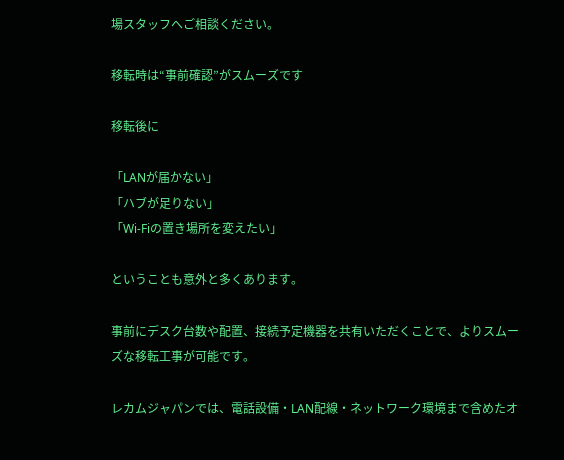場スタッフへご相談ください。

移転時は“事前確認”がスムーズです

移転後に

「LANが届かない」
「ハブが足りない」
「Wi-Fiの置き場所を変えたい」

ということも意外と多くあります。

事前にデスク台数や配置、接続予定機器を共有いただくことで、よりスムーズな移転工事が可能です。

レカムジャパンでは、電話設備・LAN配線・ネットワーク環境まで含めたオ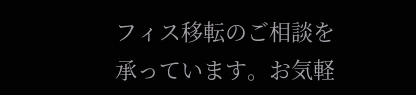フィス移転のご相談を承っています。お気軽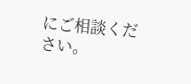にご相談ください。